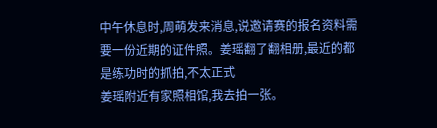中午休息时,周萌发来消息,说邀请赛的报名资料需要一份近期的证件照。姜瑶翻了翻相册,最近的都是练功时的抓拍,不太正式
姜瑶附近有家照相馆,我去拍一张。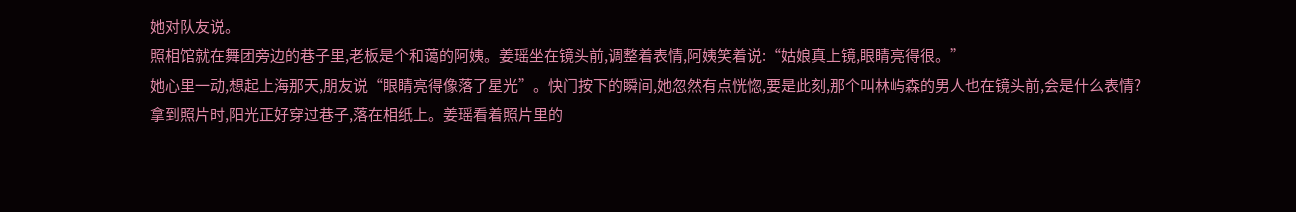她对队友说。
照相馆就在舞团旁边的巷子里,老板是个和蔼的阿姨。姜瑶坐在镜头前,调整着表情,阿姨笑着说:“姑娘真上镜,眼睛亮得很。”
她心里一动,想起上海那天,朋友说“眼睛亮得像落了星光”。快门按下的瞬间,她忽然有点恍惚,要是此刻,那个叫林屿森的男人也在镜头前,会是什么表情?
拿到照片时,阳光正好穿过巷子,落在相纸上。姜瑶看着照片里的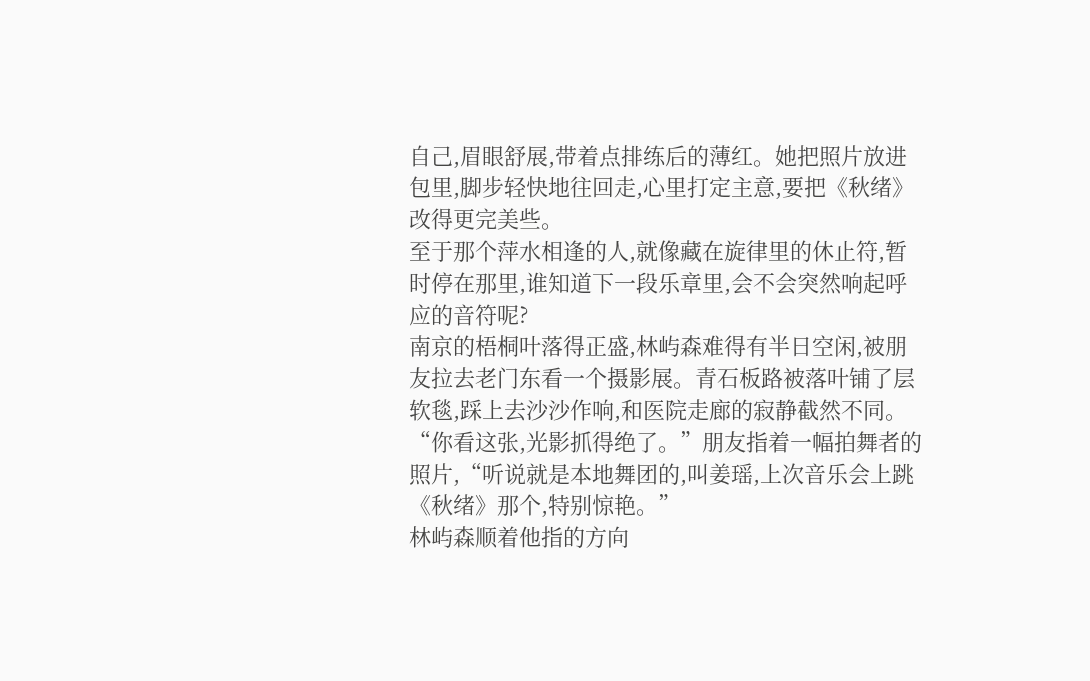自己,眉眼舒展,带着点排练后的薄红。她把照片放进包里,脚步轻快地往回走,心里打定主意,要把《秋绪》改得更完美些。
至于那个萍水相逢的人,就像藏在旋律里的休止符,暂时停在那里,谁知道下一段乐章里,会不会突然响起呼应的音符呢?
南京的梧桐叶落得正盛,林屿森难得有半日空闲,被朋友拉去老门东看一个摄影展。青石板路被落叶铺了层软毯,踩上去沙沙作响,和医院走廊的寂静截然不同。
“你看这张,光影抓得绝了。”朋友指着一幅拍舞者的照片,“听说就是本地舞团的,叫姜瑶,上次音乐会上跳《秋绪》那个,特别惊艳。”
林屿森顺着他指的方向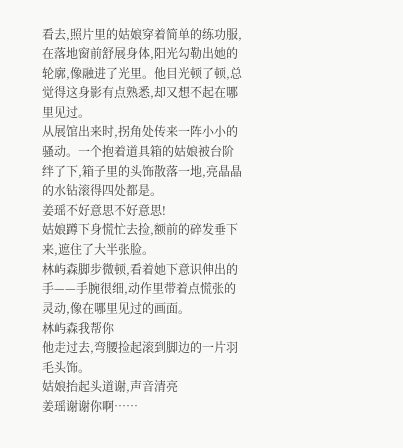看去,照片里的姑娘穿着简单的练功服,在落地窗前舒展身体,阳光勾勒出她的轮廓,像融进了光里。他目光顿了顿,总觉得这身影有点熟悉,却又想不起在哪里见过。
从展馆出来时,拐角处传来一阵小小的骚动。一个抱着道具箱的姑娘被台阶绊了下,箱子里的头饰散落一地,亮晶晶的水钻滚得四处都是。
姜瑶不好意思不好意思!
姑娘蹲下身慌忙去捡,额前的碎发垂下来,遮住了大半张脸。
林屿森脚步微顿,看着她下意识伸出的手——手腕很细,动作里带着点慌张的灵动,像在哪里见过的画面。
林屿森我帮你
他走过去,弯腰捡起滚到脚边的一片羽毛头饰。
姑娘抬起头道谢,声音清亮
姜瑶谢谢你啊……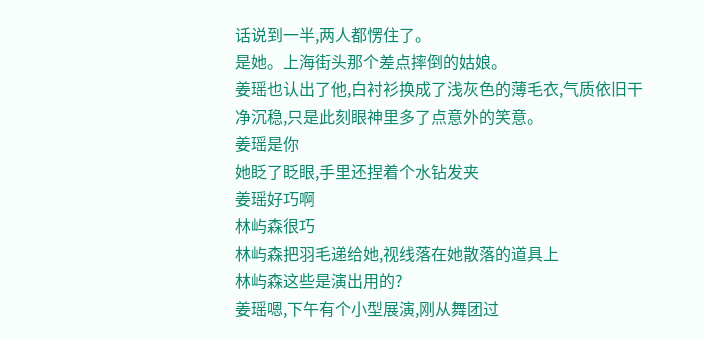话说到一半,两人都愣住了。
是她。上海街头那个差点摔倒的姑娘。
姜瑶也认出了他,白衬衫换成了浅灰色的薄毛衣,气质依旧干净沉稳,只是此刻眼神里多了点意外的笑意。
姜瑶是你
她眨了眨眼,手里还捏着个水钻发夹
姜瑶好巧啊
林屿森很巧
林屿森把羽毛递给她,视线落在她散落的道具上
林屿森这些是演出用的?
姜瑶嗯,下午有个小型展演,刚从舞团过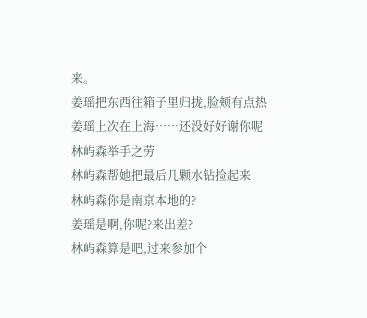来。
姜瑶把东西往箱子里归拢,脸颊有点热
姜瑶上次在上海……还没好好谢你呢
林屿森举手之劳
林屿森帮她把最后几颗水钻捡起来
林屿森你是南京本地的?
姜瑶是啊,你呢?来出差?
林屿森算是吧,过来参加个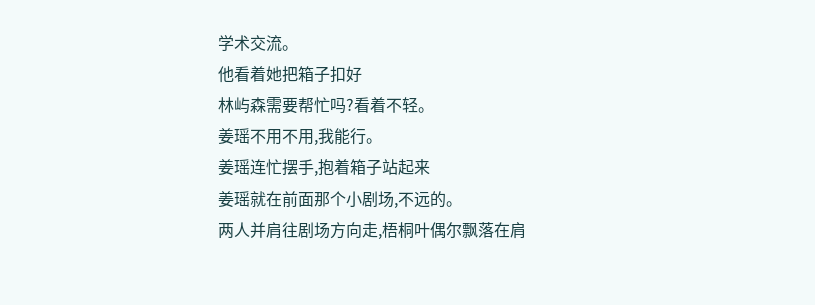学术交流。
他看着她把箱子扣好
林屿森需要帮忙吗?看着不轻。
姜瑶不用不用,我能行。
姜瑶连忙摆手,抱着箱子站起来
姜瑶就在前面那个小剧场,不远的。
两人并肩往剧场方向走,梧桐叶偶尔飘落在肩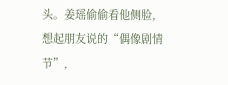头。姜瑶偷偷看他侧脸,想起朋友说的“偶像剧情节”,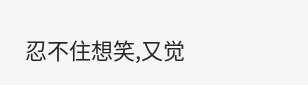忍不住想笑,又觉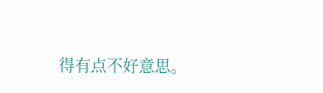得有点不好意思。